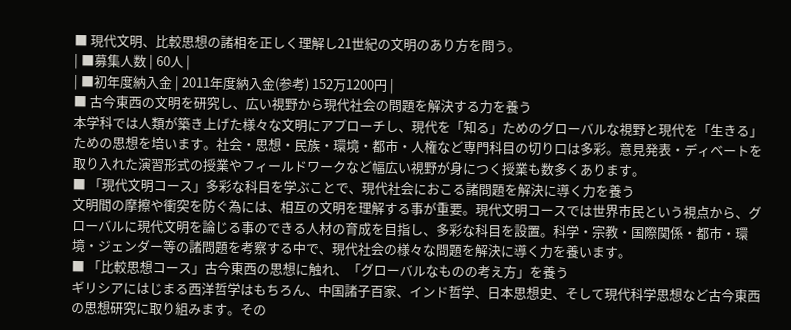■ 現代文明、比較思想の諸相を正しく理解し21世紀の文明のあり方を問う。
| ■募集人数 | 60人 |
| ■初年度納入金 | 2011年度納入金(参考) 152万1200円 |
■ 古今東西の文明を研究し、広い視野から現代社会の問題を解決する力を養う
本学科では人類が築き上げた様々な文明にアプローチし、現代を「知る」ためのグローバルな視野と現代を「生きる」ための思想を培います。社会・思想・民族・環境・都市・人権など専門科目の切り口は多彩。意見発表・ディベートを取り入れた演習形式の授業やフィールドワークなど幅広い視野が身につく授業も数多くあります。
■ 「現代文明コース」多彩な科目を学ぶことで、現代社会におこる諸問題を解決に導く力を養う
文明間の摩擦や衝突を防ぐ為には、相互の文明を理解する事が重要。現代文明コースでは世界市民という視点から、グローバルに現代文明を論じる事のできる人材の育成を目指し、多彩な科目を設置。科学・宗教・国際関係・都市・環境・ジェンダー等の諸問題を考察する中で、現代社会の様々な問題を解決に導く力を養います。
■ 「比較思想コース」古今東西の思想に触れ、「グローバルなものの考え方」を養う
ギリシアにはじまる西洋哲学はもちろん、中国諸子百家、インド哲学、日本思想史、そして現代科学思想など古今東西の思想研究に取り組みます。その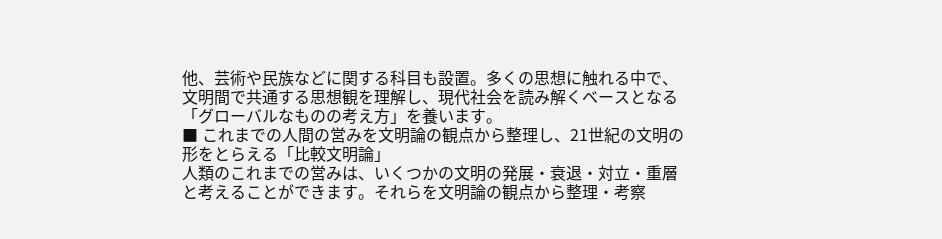他、芸術や民族などに関する科目も設置。多くの思想に触れる中で、文明間で共通する思想観を理解し、現代社会を読み解くベースとなる「グローバルなものの考え方」を養います。
■ これまでの人間の営みを文明論の観点から整理し、21世紀の文明の形をとらえる「比較文明論」
人類のこれまでの営みは、いくつかの文明の発展・衰退・対立・重層と考えることができます。それらを文明論の観点から整理・考察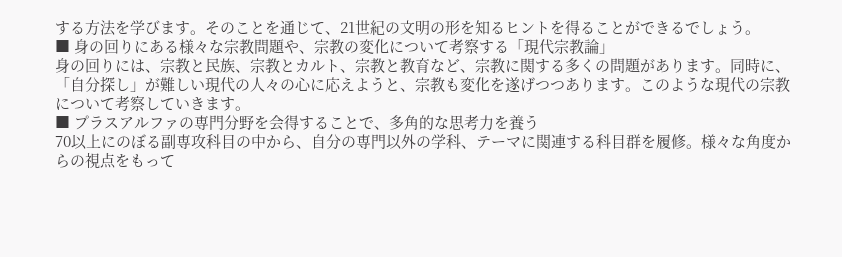する方法を学びます。そのことを通じて、21世紀の文明の形を知るヒントを得ることができるでしょう。
■ 身の回りにある様々な宗教問題や、宗教の変化について考察する「現代宗教論」
身の回りには、宗教と民族、宗教とカルト、宗教と教育など、宗教に関する多くの問題があります。同時に、「自分探し」が難しい現代の人々の心に応えようと、宗教も変化を遂げつつあります。このような現代の宗教について考察していきます。
■ プラスアルファの専門分野を会得することで、多角的な思考力を養う
70以上にのぼる副専攻科目の中から、自分の専門以外の学科、テーマに関連する科目群を履修。様々な角度からの視点をもって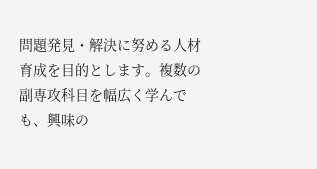問題発見・解決に努める人材育成を目的とします。複数の副専攻科目を幅広く学んでも、興味の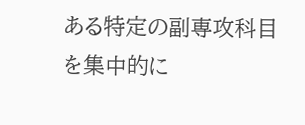ある特定の副専攻科目を集中的に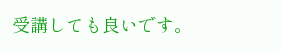受講しても良いです。